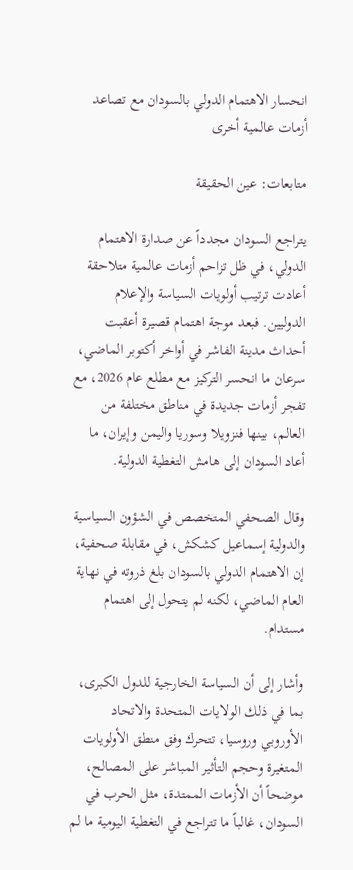انحسار الاهتمام الدولي بالسودان مع تصاعد أزمات عالمية أخرى

متابعات: عين الحقيقة

يتراجع السودان مجدداً عن صدارة الاهتمام الدولي، في ظل تزاحم أزمات عالمية متلاحقة أعادت ترتيب أولويات السياسة والإعلام الدوليين. فبعد موجة اهتمام قصيرة أعقبت أحداث مدينة الفاشر في أواخر أكتوبر الماضي، سرعان ما انحسر التركيز مع مطلع عام 2026، مع تفجر أزمات جديدة في مناطق مختلفة من العالم، بينها فنزويلا وسوريا واليمن وإيران، ما أعاد السودان إلى هامش التغطية الدولية.

وقال الصحفي المتخصص في الشؤون السياسية والدولية إسماعيل كشكش، في مقابلة صحفية، إن الاهتمام الدولي بالسودان بلغ ذروته في نهاية العام الماضي، لكنه لم يتحول إلى اهتمام مستدام.

وأشار إلى أن السياسة الخارجية للدول الكبرى، بما في ذلك الولايات المتحدة والاتحاد الأوروبي وروسيا، تتحرك وفق منطق الأولويات المتغيرة وحجم التأثير المباشر على المصالح، موضحاً أن الأزمات الممتدة، مثل الحرب في السودان، غالباً ما تتراجع في التغطية اليومية ما لم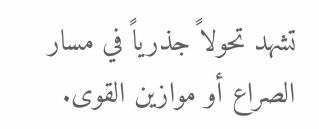تشهد تحولاً جذرياً في مسار الصراع أو موازين القوى.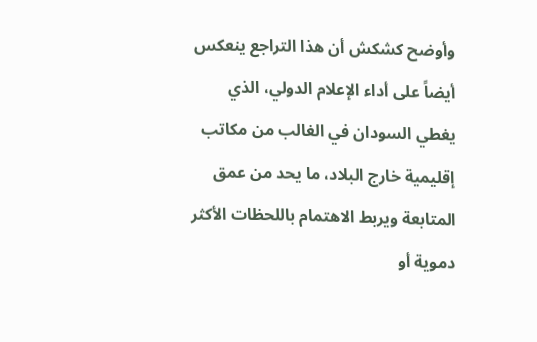وأوضح كشكش أن هذا التراجع ينعكس أيضاً على أداء الإعلام الدولي، الذي يغطي السودان في الغالب من مكاتب إقليمية خارج البلاد، ما يحد من عمق المتابعة ويربط الاهتمام باللحظات الأكثر دموية أو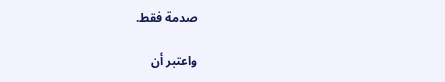صدمة فقط.

واعتبر أن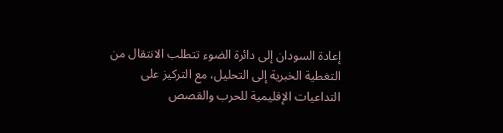إعادة السودان إلى دائرة الضوء تتطلب الانتقال من التغطية الخبرية إلى التحليل، مع التركيز على التداعيات الإقليمية للحرب والقصص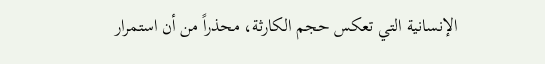الإنسانية التي تعكس حجم الكارثة، محذراً من أن استمرار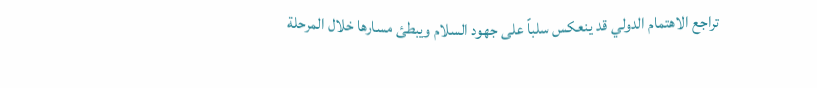تراجع الاهتمام الدولي قد ينعكس سلباً على جهود السلام ويبطئ مسارها خلال المرحلة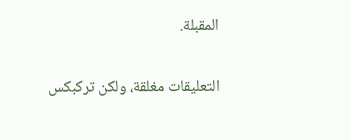المقبلة.

التعليقات مغلقة، ولكن تركبكس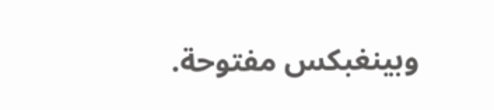وبينغبكس مفتوحة.